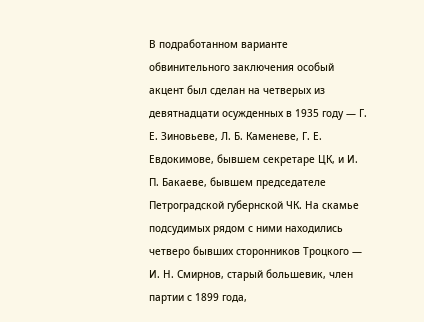В подработанном варианте обвинительного заключения особый акцент был сделан на четверых из девятнадцати осужденных в 1935 году — Г. Е. Зиновьеве, Л. Б. Каменеве, Г. Е. Евдокимове, бывшем секретаре ЦК, и И. П. Бакаеве, бывшем председателе Петроградской губернской ЧК. На скамье подсудимых рядом с ними находились четверо бывших сторонников Троцкого — И. Н. Смирнов, старый большевик, член партии с 1899 года,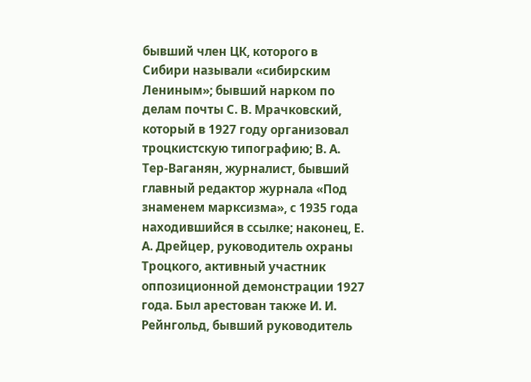бывший член ЦК, которого в Сибири называли «сибирским Лениным»; бывший нарком по делам почты С. В. Мрачковский, который в 1927 году организовал троцкистскую типографию; В. А. Тер-Ваганян, журналист, бывший главный редактор журнала «Под знаменем марксизма», с 1935 года находившийся в ссылке; наконец, Е. А. Дрейцер, руководитель охраны Троцкого, активный участник оппозиционной демонстрации 1927 года. Был арестован также И. И. Рейнгольд, бывший руководитель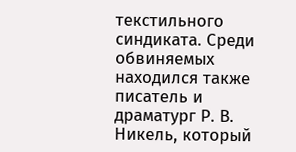текстильного синдиката. Среди обвиняемых находился также писатель и драматург Р. В. Никель, который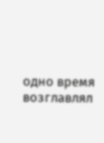одно время возглавлял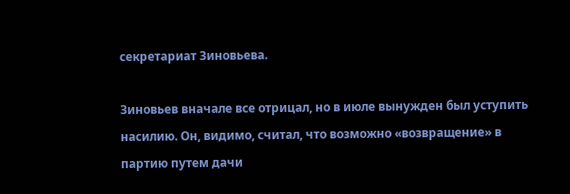секретариат Зиновьева.

Зиновьев вначале все отрицал, но в июле вынужден был уступить насилию. Он, видимо, считал, что возможно «возвращение» в партию путем дачи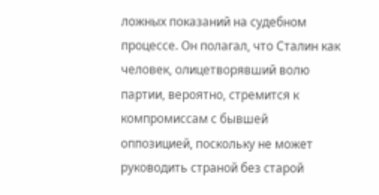ложных показаний на судебном процессе. Он полагал, что Сталин как человек, олицетворявший волю партии, вероятно, стремится к компромиссам с бывшей оппозицией, поскольку не может руководить страной без старой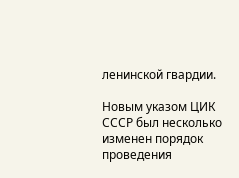ленинской гвардии.

Новым указом ЦИК СССР был несколько изменен порядок проведения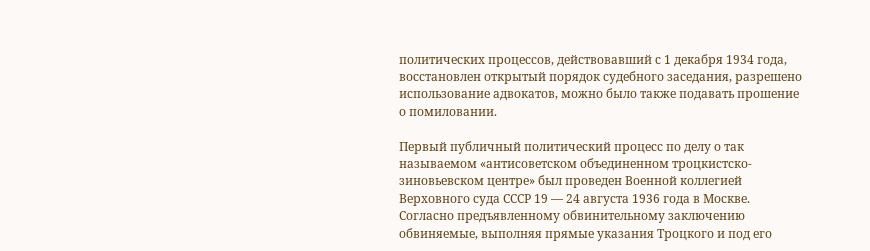политических процессов, действовавший с 1 декабря 1934 года, восстановлен открытый порядок судебного заседания, разрешено использование адвокатов, можно было также подавать прошение о помиловании.

Первый публичный политический процесс по делу о так называемом «антисоветском объединенном троцкистско-зиновьевском центре» был проведен Военной коллегией Верховного суда СССР 19 — 24 августа 1936 года в Москве. Согласно предъявленному обвинительному заключению обвиняемые, выполняя прямые указания Троцкого и под его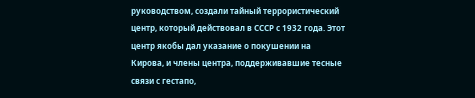руководством, создали тайный террористический центр, который действовал в СССР с 1932 года. Этот центр якобы дал указание о покушении на Кирова, и члены центра, поддерживавшие тесные связи с гестапо,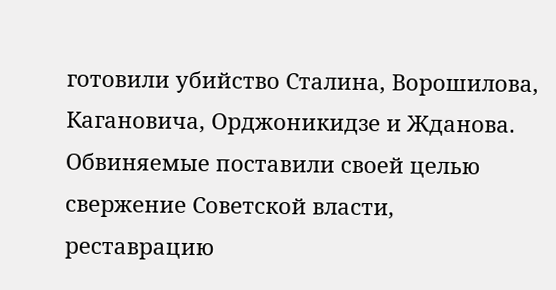готовили убийство Сталина, Ворошилова, Кагановича, Орджоникидзе и Жданова. Обвиняемые поставили своей целью свержение Советской власти, реставрацию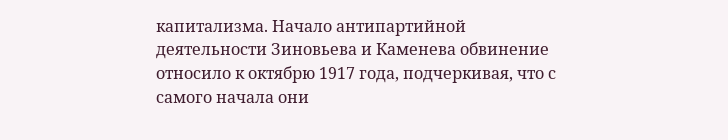капитализма. Начало антипартийной деятельности Зиновьева и Каменева обвинение относило к октябрю 1917 года, подчеркивая, что с самого начала они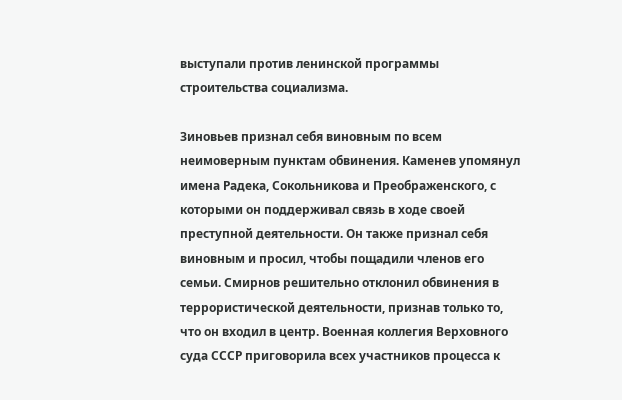выступали против ленинской программы строительства социализма.

Зиновьев признал себя виновным по всем неимоверным пунктам обвинения. Каменев упомянул имена Радека, Сокольникова и Преображенского, с которыми он поддерживал связь в ходе своей преступной деятельности. Он также признал себя виновным и просил, чтобы пощадили членов его семьи. Смирнов решительно отклонил обвинения в террористической деятельности, признав только то, что он входил в центр. Военная коллегия Верховного суда СССР приговорила всех участников процесса к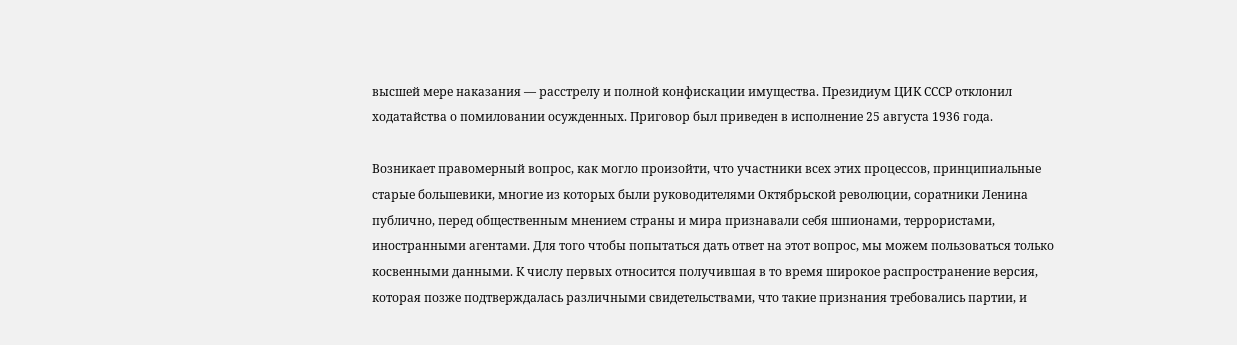высшей мере наказания — расстрелу и полной конфискации имущества. Президиум ЦИК СССР отклонил ходатайства о помиловании осужденных. Приговор был приведен в исполнение 25 августа 1936 года.

Возникает правомерный вопрос, как могло произойти, что участники всех этих процессов, принципиальные старые большевики, многие из которых были руководителями Октябрьской революции, соратники Ленина публично, перед общественным мнением страны и мира признавали себя шпионами, террористами, иностранными агентами. Для того чтобы попытаться дать ответ на этот вопрос, мы можем пользоваться только косвенными данными. К числу первых относится получившая в то время широкое распространение версия, которая позже подтверждалась различными свидетельствами, что такие признания требовались партии, и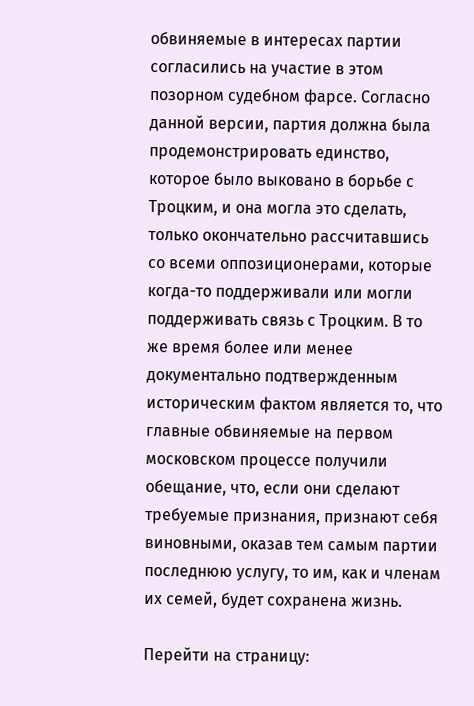обвиняемые в интересах партии согласились на участие в этом позорном судебном фарсе. Согласно данной версии, партия должна была продемонстрировать единство, которое было выковано в борьбе с Троцким, и она могла это сделать, только окончательно рассчитавшись со всеми оппозиционерами, которые когда-то поддерживали или могли поддерживать связь с Троцким. В то же время более или менее документально подтвержденным историческим фактом является то, что главные обвиняемые на первом московском процессе получили обещание, что, если они сделают требуемые признания, признают себя виновными, оказав тем самым партии последнюю услугу, то им, как и членам их семей, будет сохранена жизнь.

Перейти на страницу: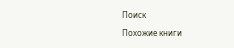Поиск

Похожие книги